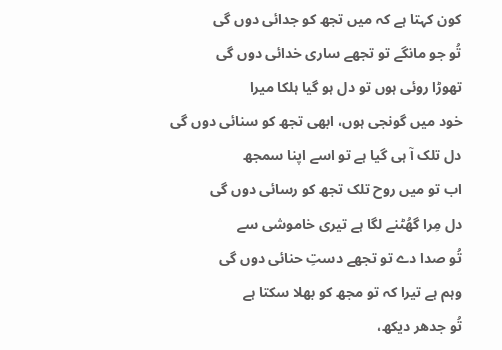کون کہتا ہے کہ میں تجھ کو جدائی دوں گی
تُو جو مانگے تو تجھے ساری خدائی دوں گی
تھوڑا روئی ہوں تو دل ہو گیا ہلکا میرا
خود میں گونجی ہوں، ابھی تجھ کو سنائی دوں گی
دل تلک آ ہی گیا ہے تو اسے اپنا سمجھ
اب تو میں روح تلک تجھ کو رسائی دوں گی
دل مِرا گھُٹنے لگا ہے تیری خاموشی سے
تُو صدا دے تو تجھے دستِ حنائی دوں گی
وہم ہے تیرا کہ تو مجھ کو بھلا سکتا ہے
تُو جدھر دیکھ،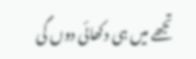تجھے میں ہی دکھائی دوں گی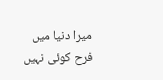میرا دنیا میں فرح کوئی نہیں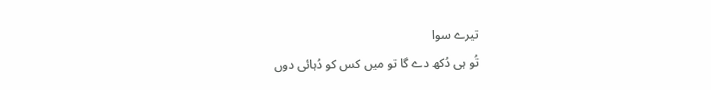تیرے سوا
تُو ہی دُکھ دے گا تو میں کس کو دُہائی دوں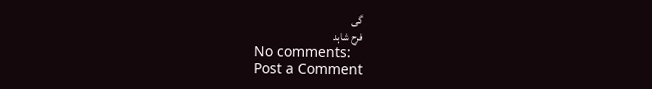گی
فرح شاہد
No comments:
Post a Comment